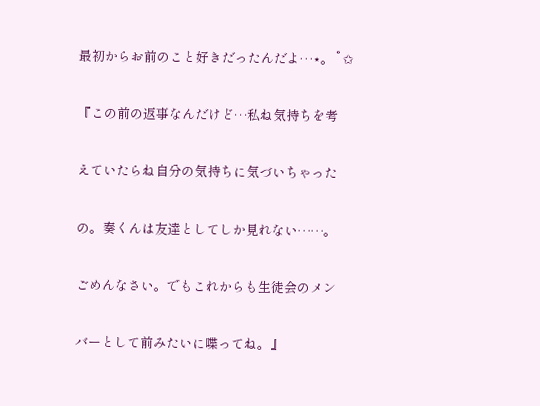最初からお前のこと好きだったんだよ…⋆。˚✩

『この前の返事なんだけど…私ね気持ちを考

えていたらね自分の気持ちに気づいちゃった

の。奏くんは友達としてしか見れない……。

ごめんなさい。でもこれからも生徒会のメン

バーとして前みたいに喋ってね。』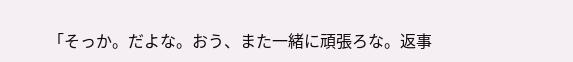「そっか。だよな。おう、また一緒に頑張ろな。返事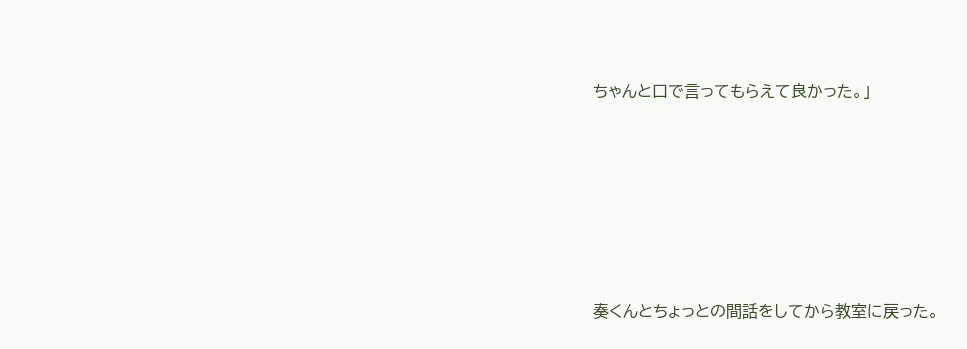ちゃんと口で言ってもらえて良かった。」







奏くんとちょっとの間話をしてから教室に戻った。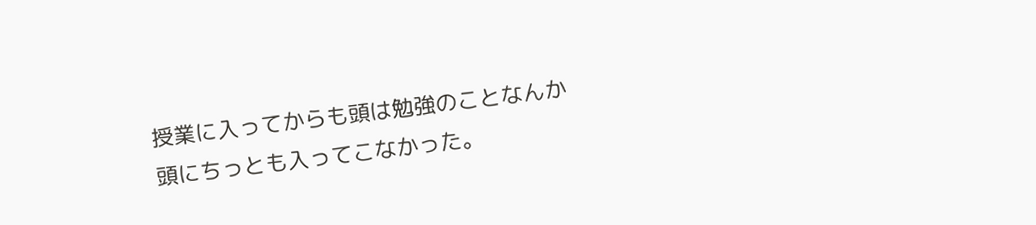授業に入ってからも頭は勉強のことなんか頭にちっとも入ってこなかった。